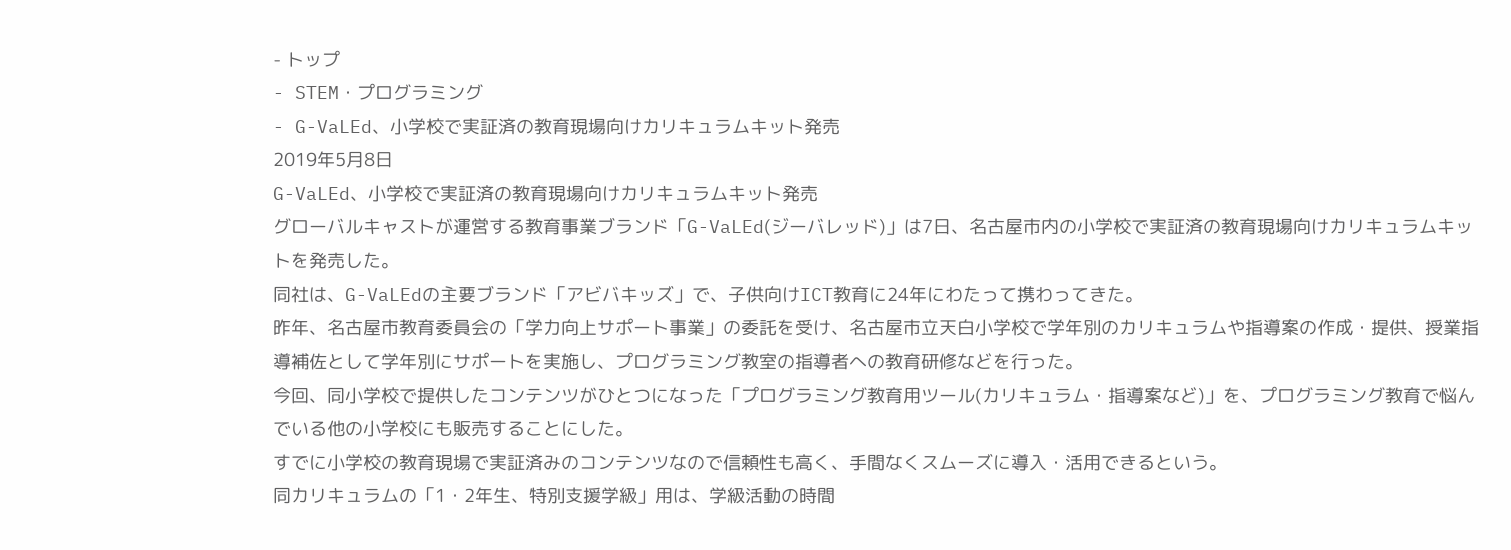- トップ
- STEM・プログラミング
- G-VaLEd、小学校で実証済の教育現場向けカリキュラムキット発売
2019年5月8日
G-VaLEd、小学校で実証済の教育現場向けカリキュラムキット発売
グローバルキャストが運営する教育事業ブランド「G-VaLEd(ジーバレッド)」は7日、名古屋市内の小学校で実証済の教育現場向けカリキュラムキットを発売した。
同社は、G-VaLEdの主要ブランド「アビバキッズ」で、子供向けICT教育に24年にわたって携わってきた。
昨年、名古屋市教育委員会の「学力向上サポート事業」の委託を受け、名古屋市立天白小学校で学年別のカリキュラムや指導案の作成・提供、授業指導補佐として学年別にサポートを実施し、プログラミング教室の指導者への教育研修などを行った。
今回、同小学校で提供したコンテンツがひとつになった「プログラミング教育用ツール(カリキュラム・指導案など)」を、プログラミング教育で悩んでいる他の小学校にも販売することにした。
すでに小学校の教育現場で実証済みのコンテンツなので信頼性も高く、手間なくスムーズに導入・活用できるという。
同カリキュラムの「1・2年生、特別支援学級」用は、学級活動の時間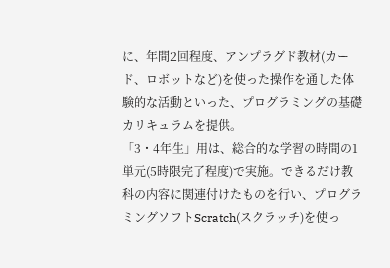に、年間2回程度、アンプラグド教材(カード、ロボットなど)を使った操作を通した体験的な活動といった、プログラミングの基礎カリキュラムを提供。
「3・4年生」用は、総合的な学習の時間の1単元(5時限完了程度)で実施。できるだけ教科の内容に関連付けたものを行い、プログラミングソフトScratch(スクラッチ)を使っ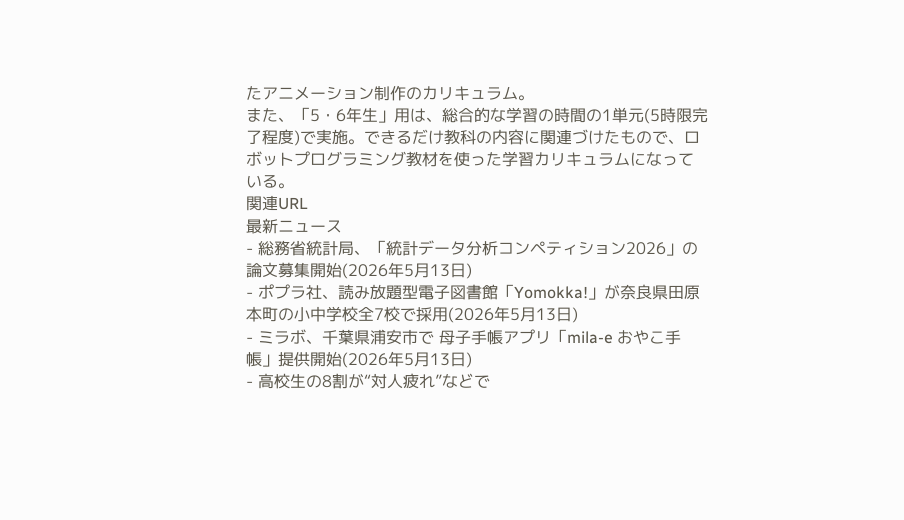たアニメーション制作のカリキュラム。
また、「5・6年生」用は、総合的な学習の時間の1単元(5時限完了程度)で実施。できるだけ教科の内容に関連づけたもので、ロボットプログラミング教材を使った学習カリキュラムになっている。
関連URL
最新ニュース
- 総務省統計局、「統計データ分析コンペティション2026」の論文募集開始(2026年5月13日)
- ポプラ社、読み放題型電子図書館「Yomokka!」が奈良県田原本町の小中学校全7校で採用(2026年5月13日)
- ミラボ、千葉県浦安市で 母子手帳アプリ「mila-e おやこ手帳」提供開始(2026年5月13日)
- 高校生の8割が“対人疲れ”などで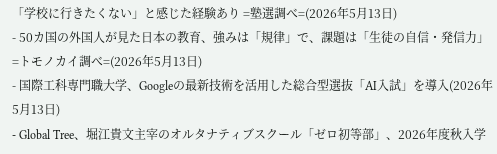「学校に行きたくない」と感じた経験あり =塾選調べ=(2026年5月13日)
- 50カ国の外国人が見た日本の教育、強みは「規律」で、課題は「生徒の自信・発信力」=トモノカイ調べ=(2026年5月13日)
- 国際工科専門職大学、Googleの最新技術を活用した総合型選抜「AI入試」を導入(2026年5月13日)
- Global Tree、堀江貴文主宰のオルタナティブスクール「ゼロ初等部」、2026年度秋入学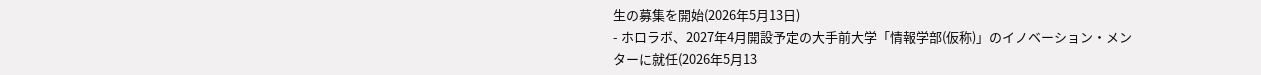生の募集を開始(2026年5月13日)
- ホロラボ、2027年4月開設予定の大手前大学「情報学部(仮称)」のイノベーション・メンターに就任(2026年5月13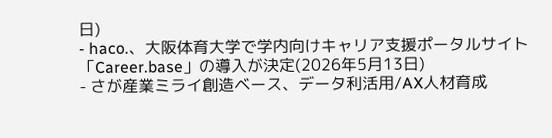日)
- haco.、大阪体育大学で学内向けキャリア支援ポータルサイト「Career.base」の導入が決定(2026年5月13日)
- さが産業ミライ創造ベース、データ利活用/AX人材育成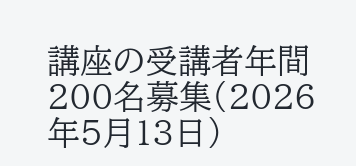講座の受講者年間200名募集(2026年5月13日)